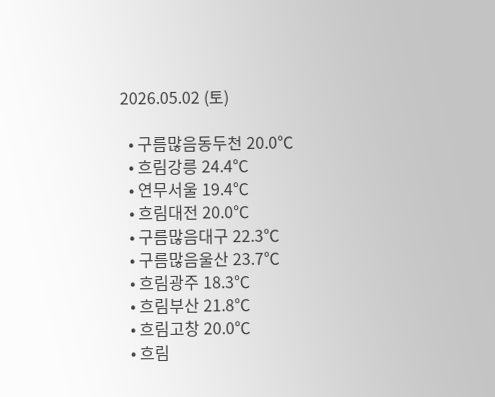2026.05.02 (토)

  • 구름많음동두천 20.0℃
  • 흐림강릉 24.4℃
  • 연무서울 19.4℃
  • 흐림대전 20.0℃
  • 구름많음대구 22.3℃
  • 구름많음울산 23.7℃
  • 흐림광주 18.3℃
  • 흐림부산 21.8℃
  • 흐림고창 20.0℃
  • 흐림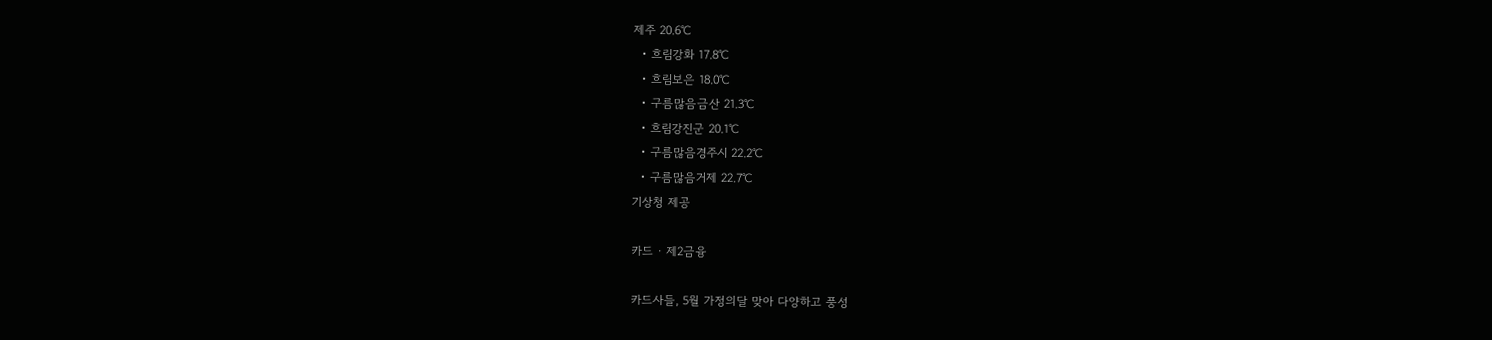제주 20.6℃
  • 흐림강화 17.8℃
  • 흐림보은 18.0℃
  • 구름많음금산 21.3℃
  • 흐림강진군 20.1℃
  • 구름많음경주시 22.2℃
  • 구름많음거제 22.7℃
기상청 제공

카드 · 제2금융

카드사들, 5월 가정의달 맞아 다양하고 풍성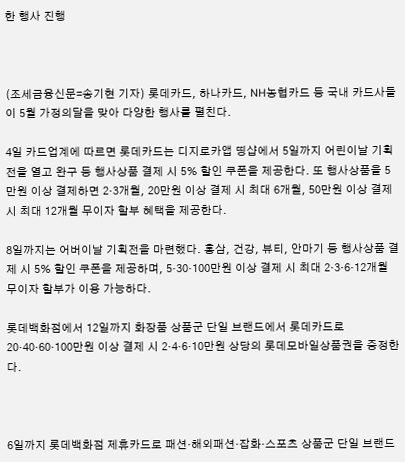한 행사 진행



(조세금융신문=송기현 기자) 롯데카드, 하나카드, NH농협카드 등 국내 카드사들이 5월 가정의달을 맞아 다양한 행사를 펼친다.

4일 카드업계에 따르면 롯데카드는 디지로카앱 띵샵에서 5일까지 어린이날 기획전을 열고 완구 등 행사상품 결제 시 5% 할인 쿠폰을 제공한다. 또 행사상품을 5만원 이상 결제하면 2·3개월, 20만원 이상 결제 시 최대 6개월, 50만원 이상 결제 시 최대 12개월 무이자 할부 혜택을 제공한다.

8일까지는 어버이날 기획전을 마련했다. 홍삼, 건강, 뷰티, 안마기 등 행사상품 결제 시 5% 할인 쿠폰을 제공하며, 5·30·100만원 이상 결제 시 최대 2·3·6·12개월 무이자 할부가 이용 가능하다.

롯데백화점에서 12일까지 화장품 상품군 단일 브랜드에서 롯데카드로 20·40·60·100만원 이상 결제 시 2·4·6·10만원 상당의 롯데모바일상품권을 증정한다.



6일까지 롯데백화점 제휴카드로 패션·해외패션·잡화·스포츠 상품군 단일 브랜드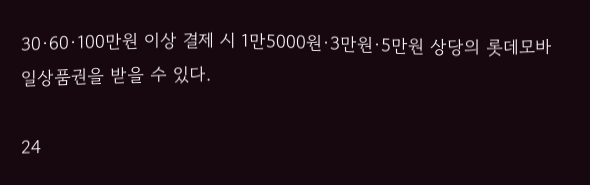30·60·100만원 이상 결제 시 1만5000원·3만원·5만원 상당의 롯데모바일상품권을 받을 수 있다.

24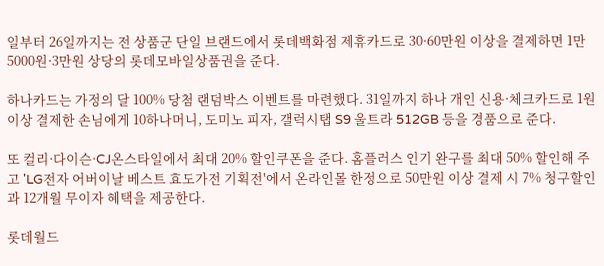일부터 26일까지는 전 상품군 단일 브랜드에서 롯데백화점 제휴카드로 30·60만원 이상을 결제하면 1만5000원·3만원 상당의 롯데모바일상품권을 준다.

하나카드는 가정의 달 100% 당첨 랜덤박스 이벤트를 마련했다. 31일까지 하나 개인 신용·체크카드로 1원 이상 결제한 손님에게 10하나머니, 도미노 피자, 갤럭시탭 S9 울트라 512GB 등을 경품으로 준다.

또 컬리·다이슨·CJ온스타일에서 최대 20% 할인쿠폰을 준다. 홈플러스 인기 완구를 최대 50% 할인해 주고 'LG전자 어버이날 베스트 효도가전 기획전'에서 온라인몰 한정으로 50만원 이상 결제 시 7% 청구할인과 12개월 무이자 혜택을 제공한다.

롯데월드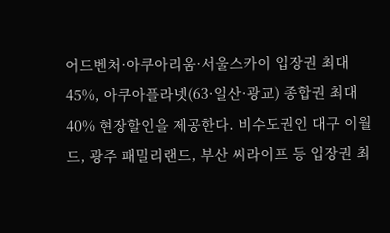어드벤처·아쿠아리움·서울스카이 입장권 최대 45%, 아쿠아플라넷(63·일산·광교) 종합권 최대 40% 현장할인을 제공한다. 비수도권인 대구 이월드, 광주 패밀리랜드, 부산 씨라이프 등 입장권 최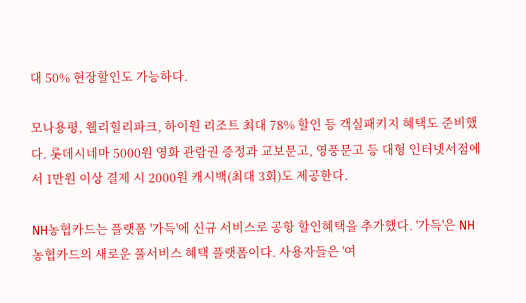대 50% 현장할인도 가능하다.

모나용평, 웰리힐리파크, 하이원 리조트 최대 78% 할인 등 객실패키지 혜택도 준비했다. 롯데시네마 5000원 영화 관람권 증정과 교보문고, 영풍문고 등 대형 인터넷서점에서 1만원 이상 결제 시 2000원 캐시백(최대 3회)도 제공한다.

NH농협카드는 플랫폼 '가득'에 신규 서비스로 공항 할인혜택을 추가했다. '가득'은 NH농협카드의 새로운 풀서비스 혜택 플랫폼이다. 사용자들은 '여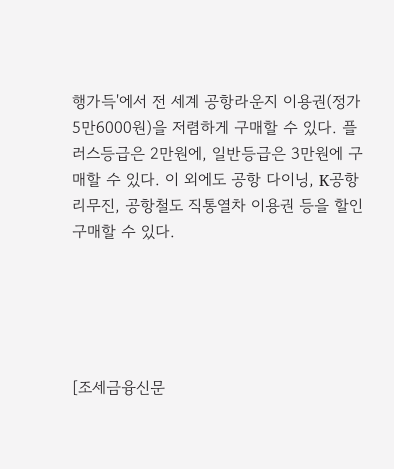행가득'에서 전 세계 공항라운지 이용권(정가 5만6000원)을 저렴하게 구매할 수 있다. 플러스등급은 2만원에, 일반등급은 3만원에 구매할 수 있다. 이 외에도 공항 다이닝, K공항 리무진, 공항철도 직통열차 이용권 등을 할인 구매할 수 있다.





[조세금융신문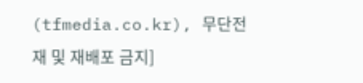(tfmedia.co.kr), 무단전재 및 재배포 금지]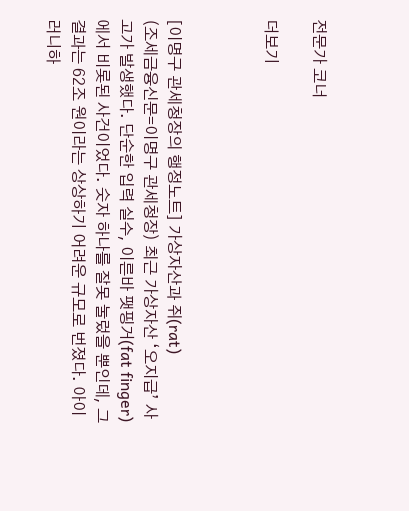전문가 코너

더보기



[이명구 관세청장의 행정노트] 가상자산과 쥐(rat)
(조세금융신문=이명구 관세청장) 최근 가상자산 ‘오지급’ 사고가 발생했다. 단순한 입력 실수, 이른바 팻핑거(fat finger)에서 비롯된 사건이었다. 숫자 하나를 잘못 눌렀을 뿐인데, 그 결과는 62조 원이라는 상상하기 어려운 규모로 번졌다. 아이러니하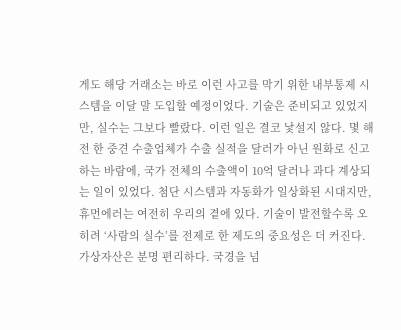게도 해당 거래소는 바로 이런 사고를 막기 위한 내부통제 시스템을 이달 말 도입할 예정이었다. 기술은 준비되고 있었지만, 실수는 그보다 빨랐다. 이런 일은 결코 낯설지 않다. 몇 해 전 한 중견 수출업체가 수출 실적을 달러가 아닌 원화로 신고하는 바람에, 국가 전체의 수출액이 10억 달러나 과다 계상되는 일이 있었다. 첨단 시스템과 자동화가 일상화된 시대지만, 휴먼에러는 여전히 우리의 곁에 있다. 기술이 발전할수록 오히려 ‘사람의 실수’를 전제로 한 제도의 중요성은 더 커진다. 가상자산은 분명 편리하다. 국경을 넘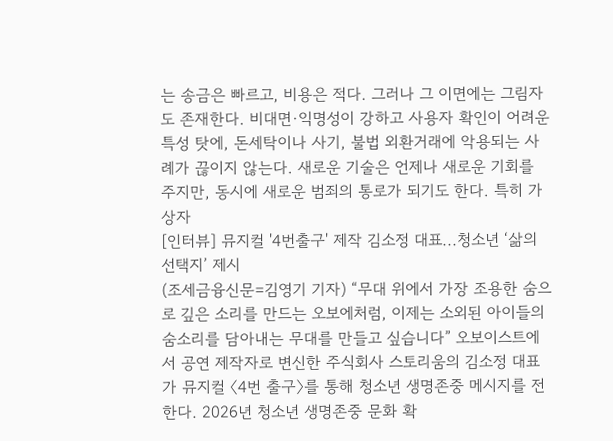는 송금은 빠르고, 비용은 적다. 그러나 그 이면에는 그림자도 존재한다. 비대면·익명성이 강하고 사용자 확인이 어려운 특성 탓에, 돈세탁이나 사기, 불법 외환거래에 악용되는 사례가 끊이지 않는다. 새로운 기술은 언제나 새로운 기회를 주지만, 동시에 새로운 범죄의 통로가 되기도 한다. 특히 가상자
[인터뷰] 뮤지컬 '4번출구' 제작 김소정 대표...청소년 ‘삶의 선택지’ 제시
(조세금융신문=김영기 기자) “무대 위에서 가장 조용한 숨으로 깊은 소리를 만드는 오보에처럼, 이제는 소외된 아이들의 숨소리를 담아내는 무대를 만들고 싶습니다” 오보이스트에서 공연 제작자로 변신한 주식회사 스토리움의 김소정 대표가 뮤지컬 〈4번 출구〉를 통해 청소년 생명존중 메시지를 전한다. 2026년 청소년 생명존중 문화 확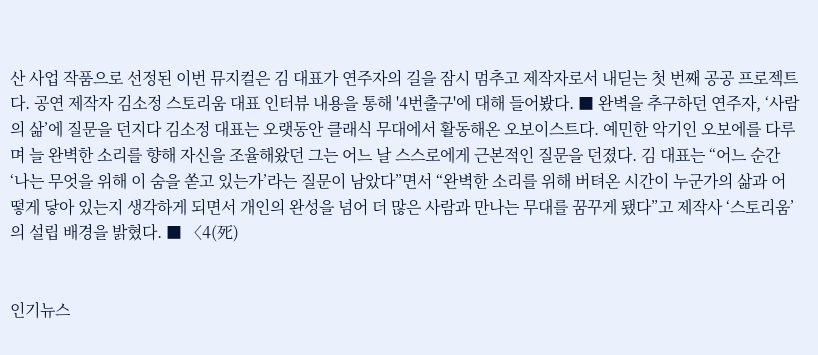산 사업 작품으로 선정된 이번 뮤지컬은 김 대표가 연주자의 길을 잠시 멈추고 제작자로서 내딛는 첫 번째 공공 프로젝트다. 공연 제작자 김소정 스토리움 대표 인터뷰 내용을 통해 '4번출구'에 대해 들어봤다. ■ 완벽을 추구하던 연주자, ‘사람의 삶’에 질문을 던지다 김소정 대표는 오랫동안 클래식 무대에서 활동해온 오보이스트다. 예민한 악기인 오보에를 다루며 늘 완벽한 소리를 향해 자신을 조율해왔던 그는 어느 날 스스로에게 근본적인 질문을 던졌다. 김 대표는 “어느 순간 ‘나는 무엇을 위해 이 숨을 쏟고 있는가’라는 질문이 남았다”면서 “완벽한 소리를 위해 버텨온 시간이 누군가의 삶과 어떻게 닿아 있는지 생각하게 되면서 개인의 완성을 넘어 더 많은 사람과 만나는 무대를 꿈꾸게 됐다”고 제작사 ‘스토리움’의 설립 배경을 밝혔다. ■ 〈4(死)


인기뉴스